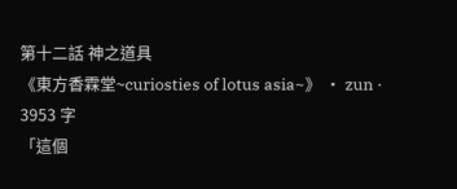第十二話 神之道具
《東方香霖堂~curiosties of lotus asia~》 · zun · 3953 字
「這個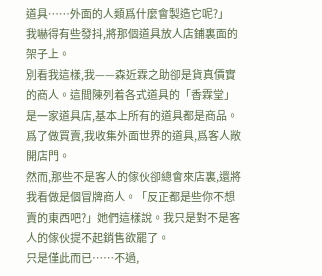道具……外面的人類爲什麼會製造它呢?」
我嚇得有些發抖,將那個道具放人店鋪裏面的架子上。
別看我這樣,我——森近霖之助卻是貨真價實的商人。這間陳列着各式道具的「香霖堂」是一家道具店,基本上所有的道具都是商品。爲了做買賣,我收集外面世界的道具,爲客人敞開店門。
然而,那些不是客人的傢伙卻總會來店裏,還將我看做是個冒牌商人。「反正都是些你不想賣的東西吧?」她們這樣說。我只是對不是客人的傢伙提不起銷售欲罷了。
只是僅此而已……不過,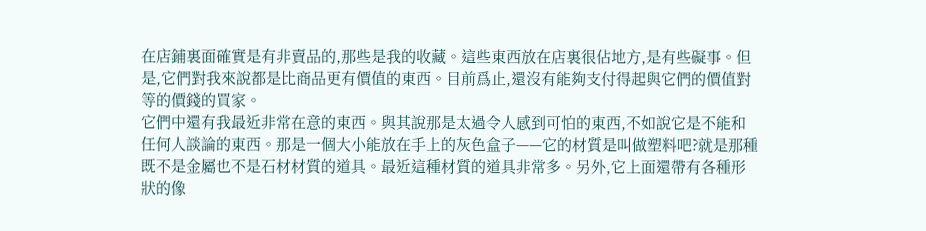在店鋪裏面確實是有非賣品的,那些是我的收藏。這些東西放在店裏很佔地方,是有些礙事。但是,它們對我來說都是比商品更有價值的東西。目前爲止,還沒有能夠支付得起與它們的價值對等的價錢的買家。
它們中還有我最近非常在意的東西。與其說那是太過令人感到可怕的東西,不如說它是不能和任何人談論的東西。那是一個大小能放在手上的灰色盒子——它的材質是叫做塑料吧?就是那種既不是金屬也不是石材材質的道具。最近這種材質的道具非常多。另外,它上面還帶有各種形狀的像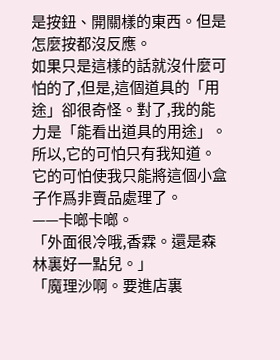是按鈕、開關樣的東西。但是怎麼按都沒反應。
如果只是這樣的話就沒什麼可怕的了,但是,這個道具的「用途」卻很奇怪。對了,我的能力是「能看出道具的用途」。所以,它的可怕只有我知道。
它的可怕使我只能將這個小盒子作爲非賣品處理了。
——卡啷卡啷。
「外面很冷哦,香霖。還是森林裏好一點兒。」
「魔理沙啊。要進店裏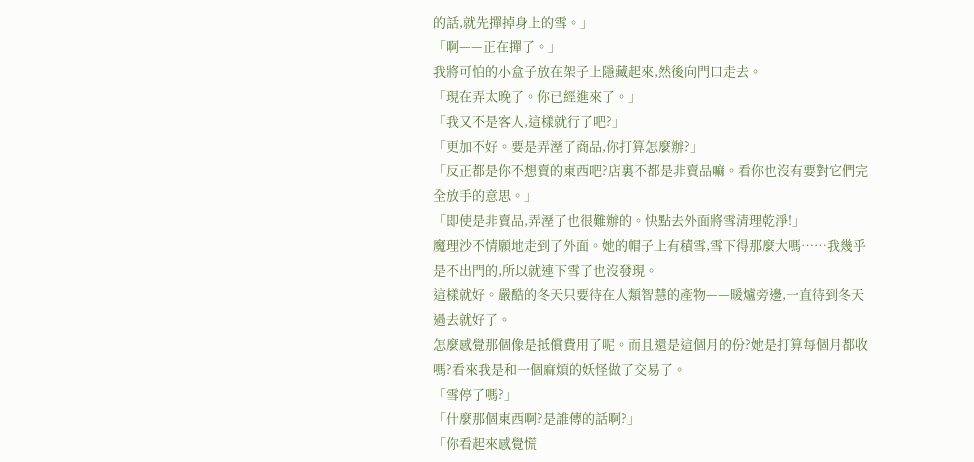的話,就先撣掉身上的雪。」
「啊——正在撣了。」
我將可怕的小盒子放在架子上隱藏起來,然後向門口走去。
「現在弄太晚了。你已經進來了。」
「我又不是客人,這樣就行了吧?」
「更加不好。要是弄溼了商品,你打算怎麼辦?」
「反正都是你不想賣的東西吧?店裏不都是非賣品嘛。看你也沒有要對它們完全放手的意思。」
「即使是非賣品,弄溼了也很難辦的。快點去外面將雪清理乾淨!」
魔理沙不情願地走到了外面。她的帽子上有積雪,雪下得那麼大嗎……我幾乎是不出門的,所以就連下雪了也沒發現。
這樣就好。嚴酷的冬天只要待在人類智慧的產物——暖爐旁邊,一直待到冬天過去就好了。
怎麼感覺那個像是抵償費用了呢。而且還是這個月的份?她是打算每個月都收嗎?看來我是和一個麻煩的妖怪做了交易了。
「雪停了嗎?」
「什麼那個東西啊?是誰傳的話啊?」
「你看起來感覺慌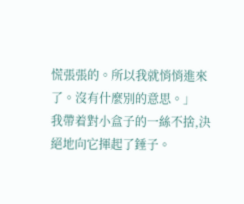慌張張的。所以我就悄悄進來了。沒有什麼別的意思。」
我帶着對小盒子的一絲不捨,決絕地向它揮起了錘子。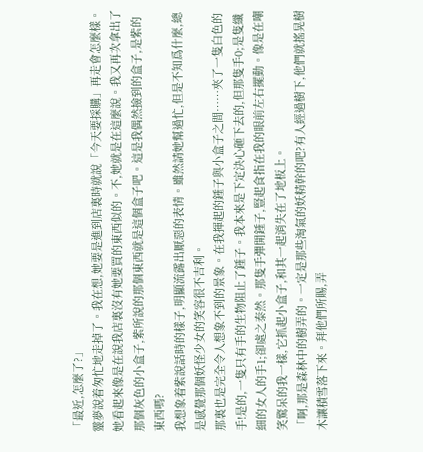「最近,怎麼了?」
靈夢說着匆忙地走掉了。我在想,她要是進到店裏時就說「今天要採購」再走會怎麼樣。她看起來像是在說我店裏沒有她要買的東西似的。不,她就是在這麼說。我又再次拿出了那個灰色的小盒子,紫所說的那個東西就是這個盒子吧。這是我偶然撿到的盒子,是紫的東西嗎?
我想象着紫說話時的樣子,明顯流露出厭惡的表情。雖然請她幫過忙,但是不知爲什麼,總是感覺那個妖怪少女的笑容很不吉利。
那裏也是完全令人想象不到的景象。在我揮起的錘子與小盒子之間……夾了一隻白色的手!是的,一隻只有手的生物阻止了錘子。我本來是下定決心砸下去的,但那隻手0;是隻纖細的女人的手1;卻處之泰然。那隻手彈開錘子,豎起食指在我的眼前左右擺動。像是在嘲笑驚呆的我一樣,它抓起小盒子,和其一起消失在了地板上。
「啊,那是森林中的樹弄的。一定是那些淘氣的妖精幹的吧?有人經過樹下,他們就搖晃樹木讓積雪落下來。拜他們所賜,弄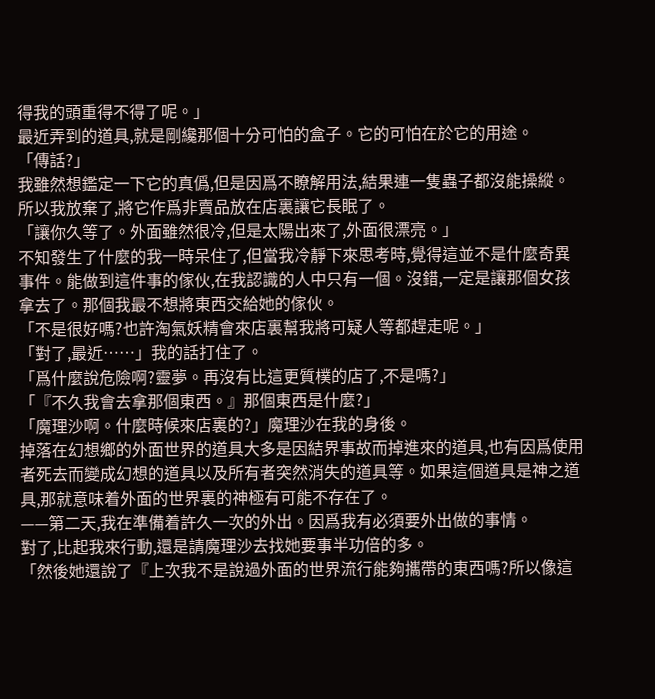得我的頭重得不得了呢。」
最近弄到的道具,就是剛纔那個十分可怕的盒子。它的可怕在於它的用途。
「傳話?」
我雖然想鑑定一下它的真僞,但是因爲不瞭解用法,結果連一隻蟲子都沒能操縱。所以我放棄了,將它作爲非賣品放在店裏讓它長眠了。
「讓你久等了。外面雖然很冷,但是太陽出來了,外面很漂亮。」
不知發生了什麼的我一時呆住了,但當我冷靜下來思考時,覺得這並不是什麼奇異事件。能做到這件事的傢伙,在我認識的人中只有一個。沒錯,一定是讓那個女孩拿去了。那個我最不想將東西交給她的傢伙。
「不是很好嗎?也許淘氣妖精會來店裏幫我將可疑人等都趕走呢。」
「對了,最近……」我的話打住了。
「爲什麼說危險啊?靈夢。再沒有比這更質樸的店了,不是嗎?」
「『不久我會去拿那個東西。』那個東西是什麼?」
「魔理沙啊。什麼時候來店裏的?」魔理沙在我的身後。
掉落在幻想鄉的外面世界的道具大多是因結界事故而掉進來的道具,也有因爲使用者死去而變成幻想的道具以及所有者突然消失的道具等。如果這個道具是神之道具,那就意味着外面的世界裏的神極有可能不存在了。
——第二天,我在準備着許久一次的外出。因爲我有必須要外出做的事情。
對了,比起我來行動,還是請魔理沙去找她要事半功倍的多。
「然後她還說了『上次我不是說過外面的世界流行能夠攜帶的東西嗎?所以像這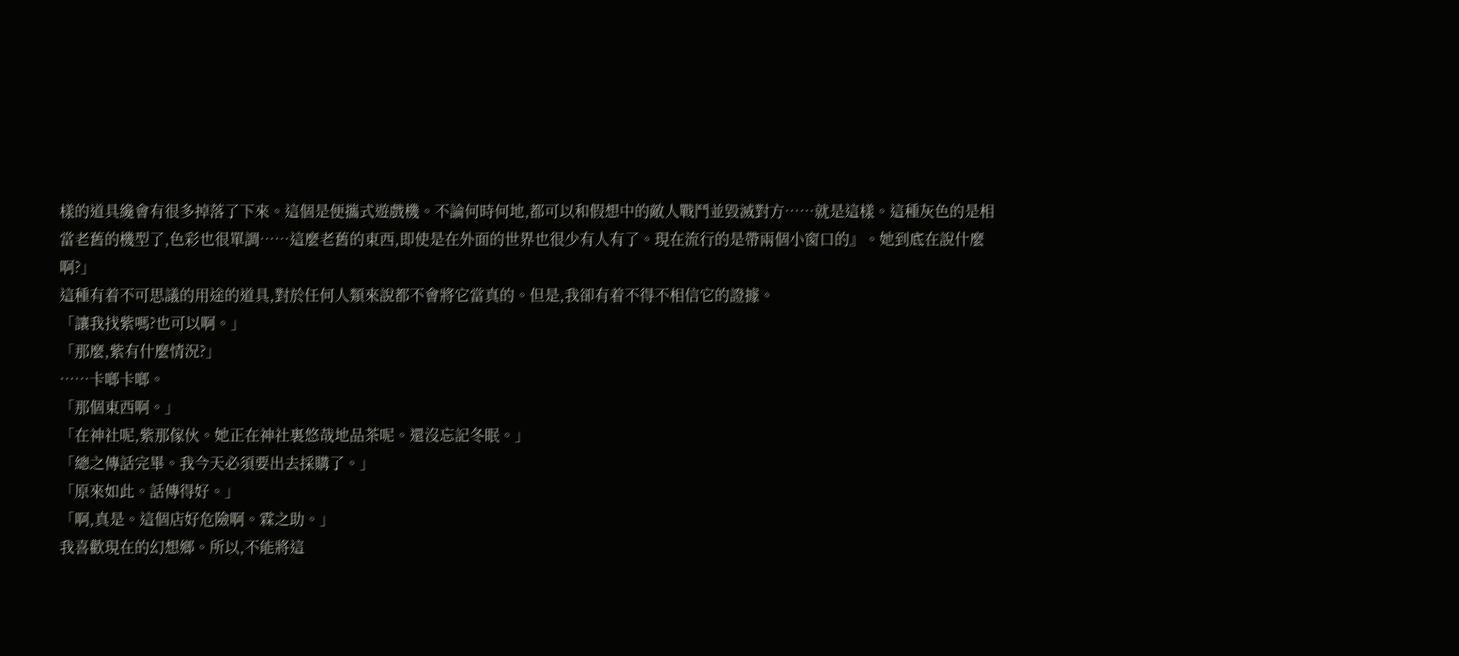樣的道具纔會有很多掉落了下來。這個是便攜式遊戲機。不論何時何地,都可以和假想中的敵人戰鬥並毀滅對方……就是這樣。這種灰色的是相當老舊的機型了,色彩也很單調……這麼老舊的東西,即使是在外面的世界也很少有人有了。現在流行的是帶兩個小窗口的』。她到底在說什麼啊?」
這種有着不可思議的用途的道具,對於任何人類來說都不會將它當真的。但是,我卻有着不得不相信它的證據。
「讓我找紫嗎?也可以啊。」
「那麼,紫有什麼情況?」
……卡啷卡啷。
「那個東西啊。」
「在神社呢,紫那傢伙。她正在神社裏悠哉地品茶呢。還沒忘記冬眠。」
「總之傳話完畢。我今天必須要出去採購了。」
「原來如此。話傳得好。」
「啊,真是。這個店好危險啊。霖之助。」
我喜歡現在的幻想鄉。所以,不能將這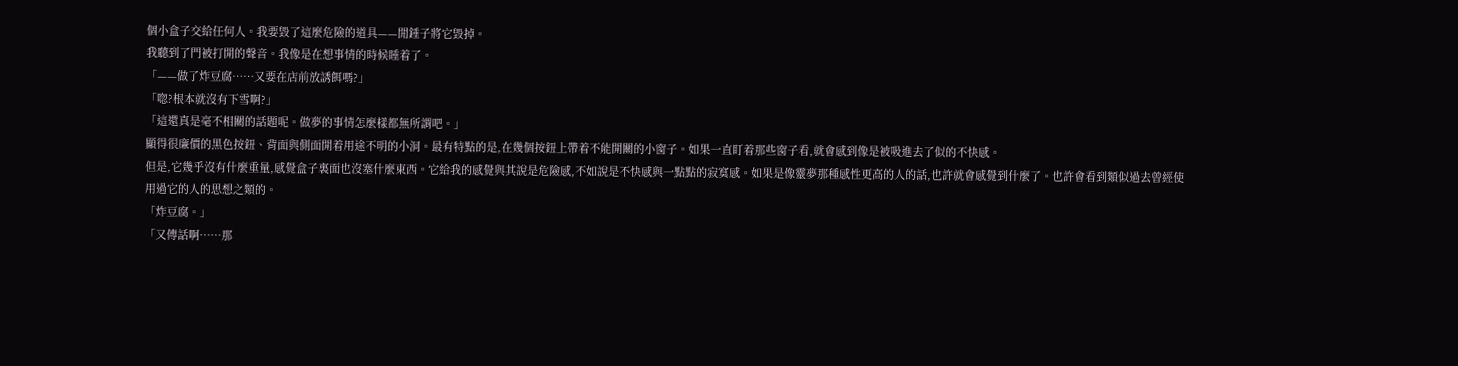個小盒子交給任何人。我要毀了這麼危險的道具——閒錘子將它毀掉。
我聽到了門被打開的聲音。我像是在想事情的時候睡着了。
「——做了炸豆腐……又要在店前放誘餌嗎?」
「唿?根本就沒有下雪啊?」
「這還真是毫不相關的話題呢。做夢的事情怎麼樣都無所謂吧。」
顯得很廉價的黑色按鈕、背面與側面開着用途不明的小洞。最有特點的是,在幾個按鈕上帶着不能開關的小窗子。如果一直盯着那些窗子看,就會感到像是被吸進去了似的不快感。
但是,它幾乎沒有什麼重量,感覺盒子裏面也沒塞什麼東西。它給我的感覺與其說是危險感,不如說是不快感與一點點的寂寞感。如果是像靈夢那種感性更高的人的話,也許就會感覺到什麼了。也許會看到類似過去曾經使用過它的人的思想之類的。
「炸豆腐。」
「又傳話啊……那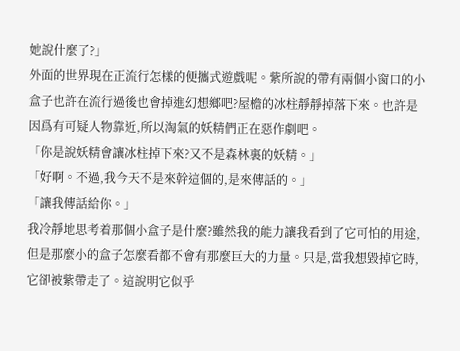她說什麼了?」
外面的世界現在正流行怎樣的便攜式遊戲呢。紫所說的帶有兩個小窗口的小盒子也許在流行過後也會掉進幻想鄉吧?屋檐的冰柱靜靜掉落下來。也許是因爲有可疑人物靠近,所以淘氣的妖精們正在惡作劇吧。
「你是說妖精會讓冰柱掉下來?又不是森林裏的妖精。」
「好啊。不過,我今天不是來幹這個的,是來傳話的。」
「讓我傳話給你。」
我冷靜地思考着那個小盒子是什麼?雖然我的能力讓我看到了它可怕的用途,但是那麼小的盒子怎麼看都不會有那麼巨大的力量。只是,當我想毀掉它時,它卻被紫帶走了。這說明它似乎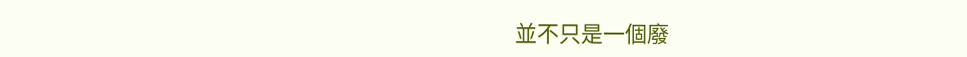並不只是一個廢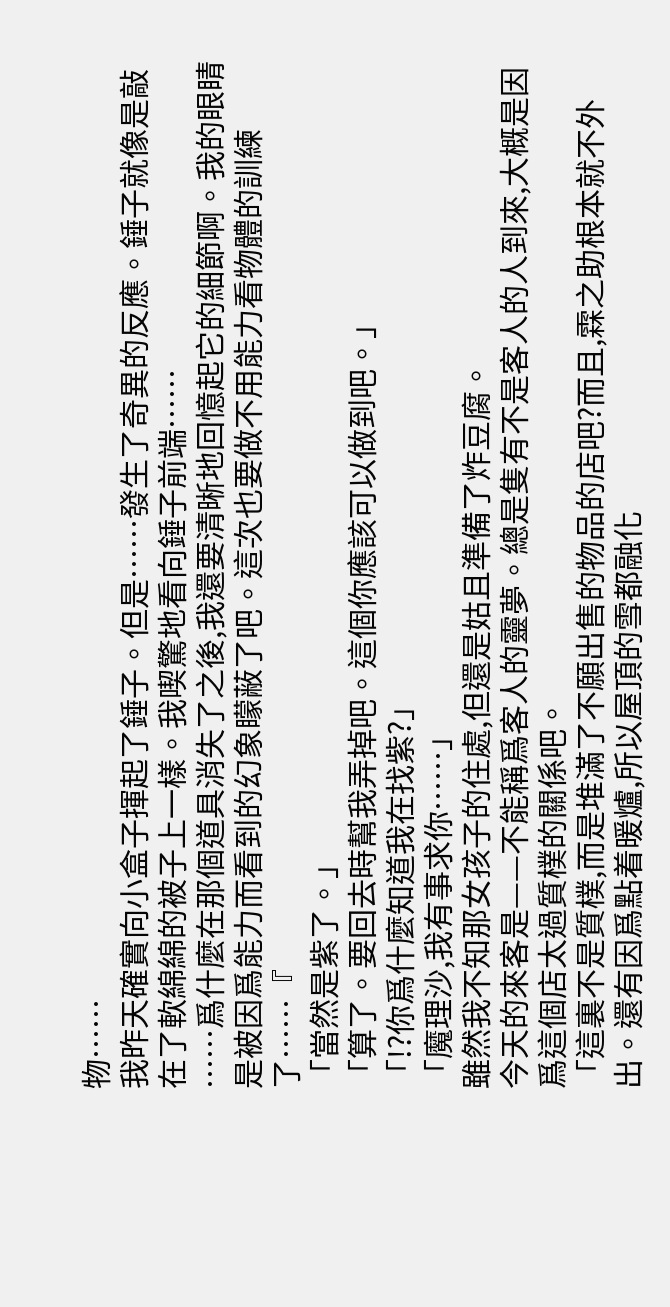物……
我昨天確實向小盒子揮起了錘子。但是……發生了奇異的反應。錘子就像是敲在了軟綿綿的被子上一樣。我喫驚地看向錘子前端……
……爲什麼在那個道具消失了之後,我還要清晰地回憶起它的細節啊。我的眼睛是被因爲能力而看到的幻象矇蔽了吧。這次也要做不用能力看物體的訓練了……『
「當然是紫了。」
「算了。要回去時幫我弄掉吧。這個你應該可以做到吧。」
「!?你爲什麼知道我在找紫?」
「魔理沙,我有事求你……」
雖然我不知那女孩子的住處,但還是姑且準備了炸豆腐。
今天的來客是——不能稱爲客人的靈夢。總是隻有不是客人的人到來,大概是因爲這個店太過質樸的關係吧。
「這裏不是質樸,而是堆滿了不願出售的物品的店吧?而且,霖之助根本就不外出。還有因爲點着暖爐,所以屋頂的雪都融化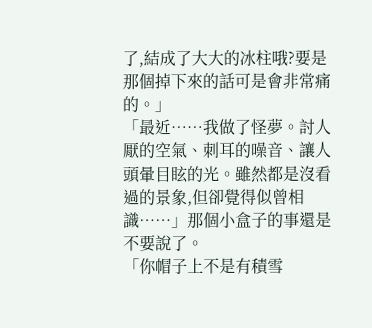了,結成了大大的冰柱哦?要是那個掉下來的話可是會非常痛的。」
「最近……我做了怪夢。討人厭的空氣、刺耳的噪音、讓人頭暈目眩的光。雖然都是沒看過的景象,但卻覺得似曾相識……」那個小盒子的事還是不要說了。
「你帽子上不是有積雪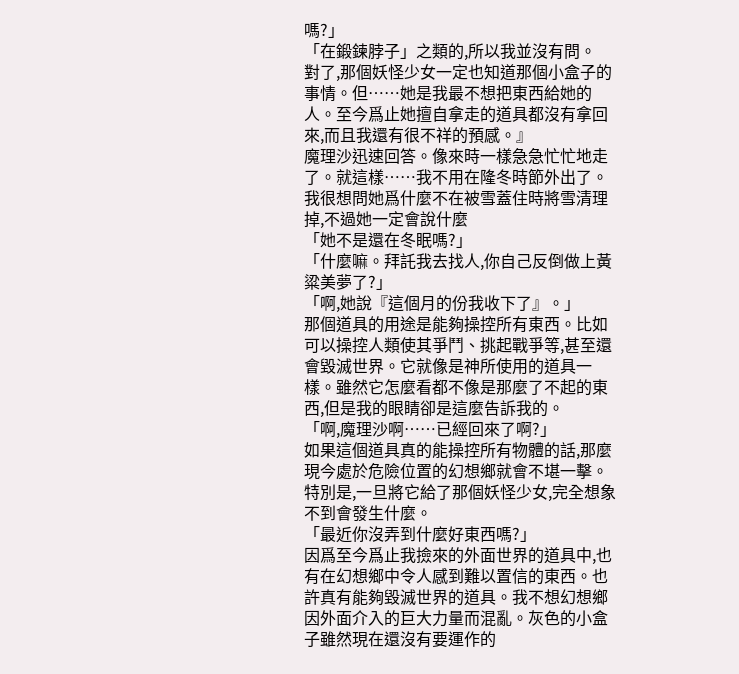嗎?」
「在鍛鍊脖子」之類的,所以我並沒有問。
對了,那個妖怪少女一定也知道那個小盒子的事情。但……她是我最不想把東西給她的人。至今爲止她擅自拿走的道具都沒有拿回來,而且我還有很不祥的預感。』
魔理沙迅速回答。像來時一樣急急忙忙地走了。就這樣……我不用在隆冬時節外出了。
我很想問她爲什麼不在被雪蓋住時將雪清理掉,不過她一定會說什麼
「她不是還在冬眠嗎?」
「什麼嘛。拜託我去找人,你自己反倒做上黃粱美夢了?」
「啊,她說『這個月的份我收下了』。」
那個道具的用途是能夠操控所有東西。比如可以操控人類使其爭鬥、挑起戰爭等,甚至還會毀滅世界。它就像是神所使用的道具一樣。雖然它怎麼看都不像是那麼了不起的東西,但是我的眼睛卻是這麼告訴我的。
「啊,魔理沙啊……已經回來了啊?」
如果這個道具真的能操控所有物體的話,那麼現今處於危險位置的幻想鄉就會不堪一擊。特別是,一旦將它給了那個妖怪少女,完全想象不到會發生什麼。
「最近你沒弄到什麼好東西嗎?」
因爲至今爲止我撿來的外面世界的道具中,也有在幻想鄉中令人感到難以置信的東西。也許真有能夠毀滅世界的道具。我不想幻想鄉因外面介入的巨大力量而混亂。灰色的小盒子雖然現在還沒有要運作的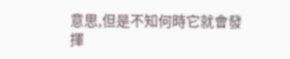意思,但是不知何時它就會發揮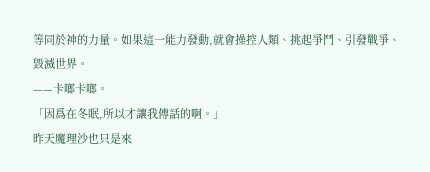等同於神的力量。如果這一能力發動,就會操控人類、挑起爭鬥、引發戰爭、毀滅世界。
——卡啷卡啷。
「因爲在冬眠,所以才讓我傳話的啊。」
昨天魔理沙也只是來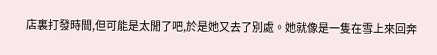店裏打發時間,但可能是太閒了吧,於是她又去了別處。她就像是一隻在雪上來回奔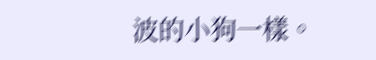波的小狗一樣。